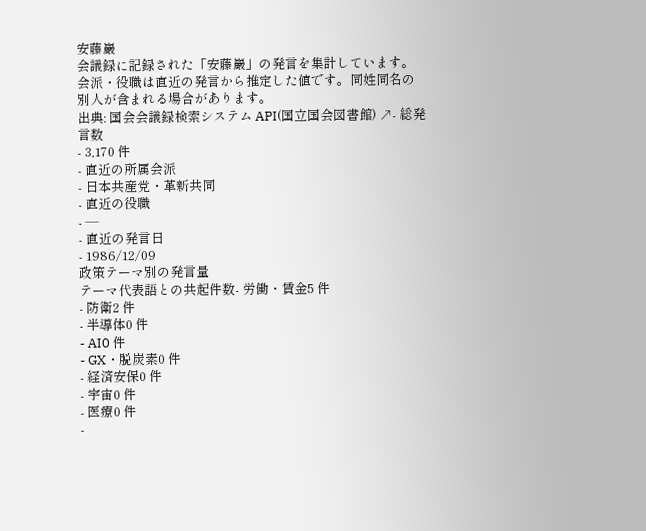安藤巖
会議録に記録された「安藤巖」の発言を集計しています。会派・役職は直近の発言から推定した値です。同姓同名の別人が含まれる場合があります。
出典: 国会会議録検索システム API(国立国会図書館) ↗- 総発言数
- 3,170 件
- 直近の所属会派
- 日本共産党・革新共同
- 直近の役職
- —
- 直近の発言日
- 1986/12/09
政策テーマ別の発言量
テーマ代表語との共起件数- 労働・賃金5 件
- 防衛2 件
- 半導体0 件
- AI0 件
- GX・脱炭素0 件
- 経済安保0 件
- 宇宙0 件
- 医療0 件
-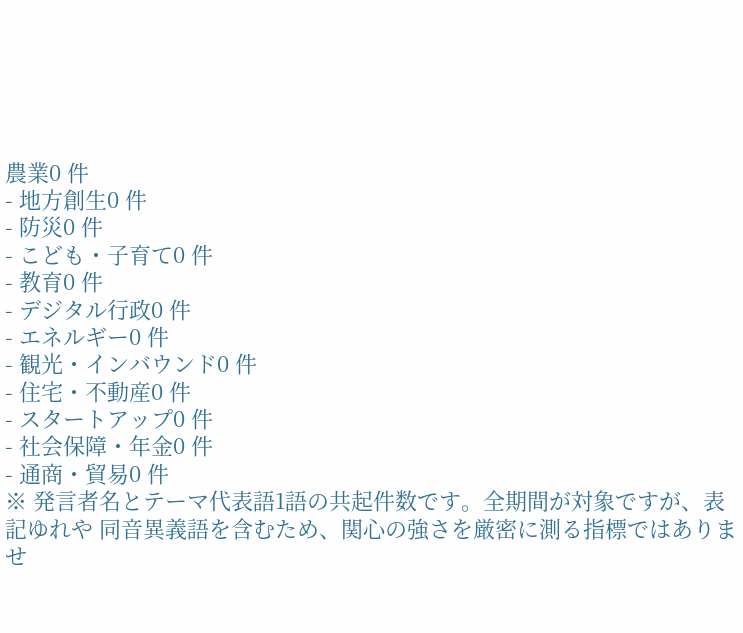農業0 件
- 地方創生0 件
- 防災0 件
- こども・子育て0 件
- 教育0 件
- デジタル行政0 件
- エネルギー0 件
- 観光・インバウンド0 件
- 住宅・不動産0 件
- スタートアップ0 件
- 社会保障・年金0 件
- 通商・貿易0 件
※ 発言者名とテーマ代表語1語の共起件数です。全期間が対象ですが、表記ゆれや 同音異義語を含むため、関心の強さを厳密に測る指標ではありませ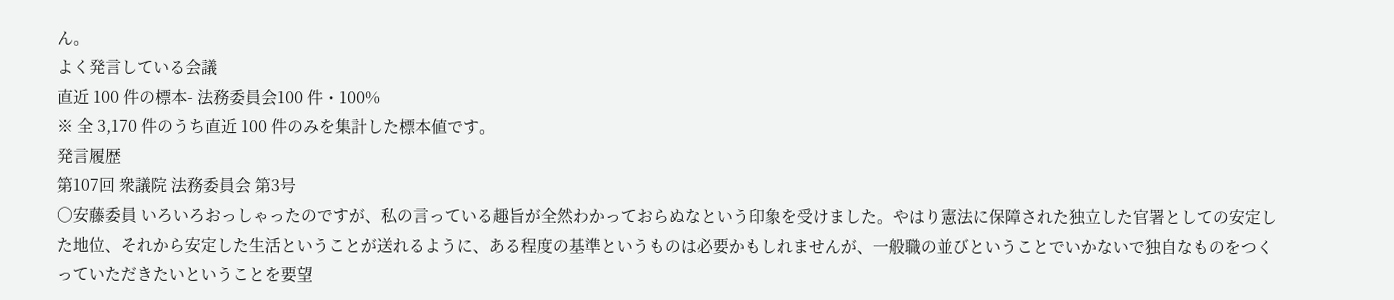ん。
よく発言している会議
直近 100 件の標本- 法務委員会100 件・100%
※ 全 3,170 件のうち直近 100 件のみを集計した標本値です。
発言履歴
第107回 衆議院 法務委員会 第3号
○安藤委員 いろいろおっしゃったのですが、私の言っている趣旨が全然わかっておらぬなという印象を受けました。やはり憲法に保障された独立した官署としての安定した地位、それから安定した生活ということが送れるように、ある程度の基準というものは必要かもしれませんが、一般職の並びということでいかないで独自なものをつくっていただきたいということを要望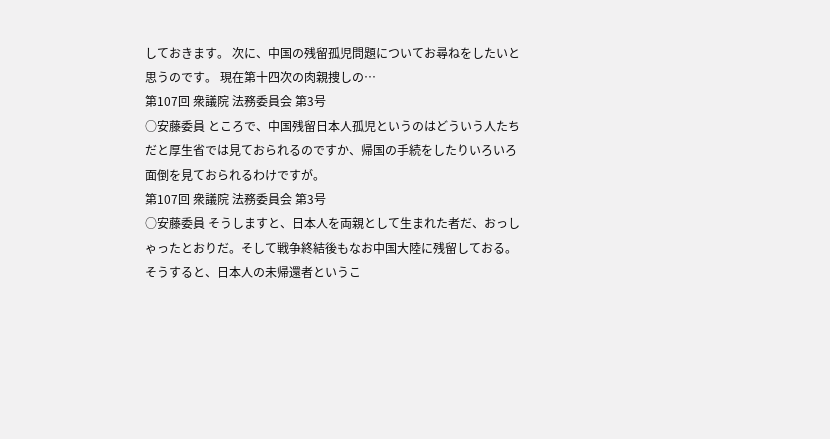しておきます。 次に、中国の残留孤児問題についてお尋ねをしたいと思うのです。 現在第十四次の肉親捜しの…
第107回 衆議院 法務委員会 第3号
○安藤委員 ところで、中国残留日本人孤児というのはどういう人たちだと厚生省では見ておられるのですか、帰国の手続をしたりいろいろ面倒を見ておられるわけですが。
第107回 衆議院 法務委員会 第3号
○安藤委員 そうしますと、日本人を両親として生まれた者だ、おっしゃったとおりだ。そして戦争終結後もなお中国大陸に残留しておる。そうすると、日本人の未帰還者というこ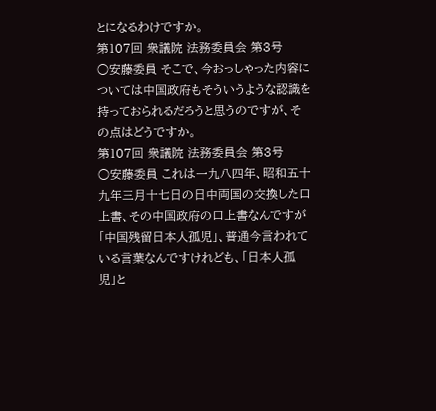とになるわけですか。
第107回 衆議院 法務委員会 第3号
○安藤委員 そこで、今おっしゃった内容については中国政府もそういうような認識を持っておられるだろうと思うのですが、その点はどうですか。
第107回 衆議院 法務委員会 第3号
○安藤委員 これは一九八四年、昭和五十九年三月十七日の日中両国の交換した口上書、その中国政府の口上書なんですが「中国残留日本人孤児」、普通今言われている言葉なんですけれども、「日本人孤児」と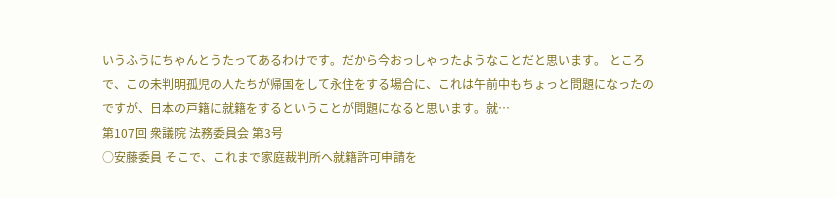いうふうにちゃんとうたってあるわけです。だから今おっしゃったようなことだと思います。 ところで、この未判明孤児の人たちが帰国をして永住をする場合に、これは午前中もちょっと問題になったのですが、日本の戸籍に就籍をするということが問題になると思います。就…
第107回 衆議院 法務委員会 第3号
○安藤委員 そこで、これまで家庭裁判所へ就籍許可申請を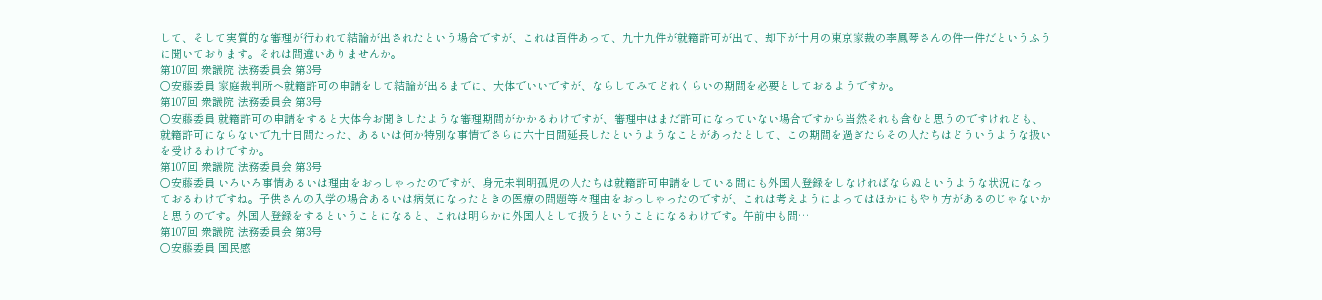して、そして実質的な審理が行われて結論が出されたという場合ですが、これは百件あって、九十九件が就籍許可が出て、却下が十月の東京家裁の李鳳琴さんの件一件だというふうに聞いております。それは間違いありませんか。
第107回 衆議院 法務委員会 第3号
○安藤委員 家庭裁判所へ就籍許可の申請をして結論が出るまでに、大体でいいですが、ならしてみてどれくらいの期間を必要としておるようですか。
第107回 衆議院 法務委員会 第3号
○安藤委員 就籍許可の申請をすると大体今お聞きしたような審理期間がかかるわけですが、審理中はまだ許可になっていない場合ですから当然それも含むと思うのですけれども、就籍許可にならないで九十日間たった、あるいは何か特別な事情でさらに六十日間延長したというようなことがあったとして、この期間を過ぎたらその人たちはどういうような扱いを受けるわけですか。
第107回 衆議院 法務委員会 第3号
○安藤委員 いろいろ事情あるいは理由をおっしゃったのですが、身元未判明孤児の人たちは就籍許可申請をしている間にも外国人登録をしなければならぬというような状況になっておるわけですね。子供さんの入学の場合あるいは病気になったときの医療の問題等々理由をおっしゃったのですが、これは考えようによってはほかにもやり方があるのじゃないかと思うのです。外国人登録をするということになると、これは明らかに外国人として扱うということになるわけです。午前中も問…
第107回 衆議院 法務委員会 第3号
○安藤委員 国民感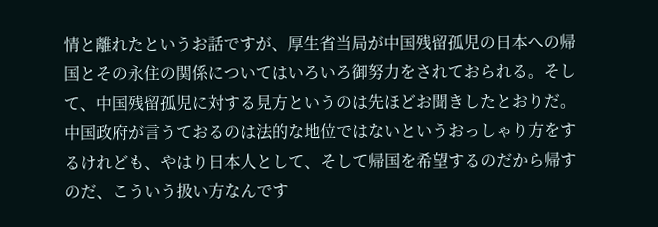情と離れたというお話ですが、厚生省当局が中国残留孤児の日本への帰国とその永住の関係についてはいろいろ御努力をされておられる。そして、中国残留孤児に対する見方というのは先ほどお聞きしたとおりだ。中国政府が言うておるのは法的な地位ではないというおっしゃり方をするけれども、やはり日本人として、そして帰国を希望するのだから帰すのだ、こういう扱い方なんです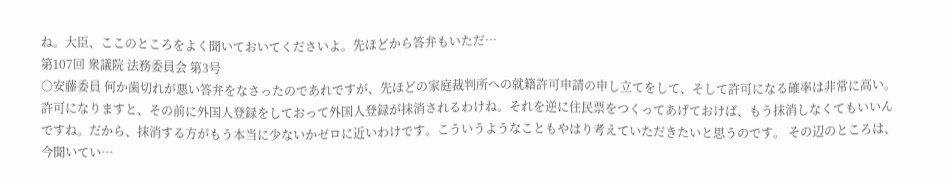ね。大臣、ここのところをよく聞いておいてくださいよ。先ほどから答弁もいただ…
第107回 衆議院 法務委員会 第3号
○安藤委員 何か歯切れが悪い答弁をなさったのであれですが、先ほどの家庭裁判所への就籍許可申請の申し立てをして、そして許可になる確率は非常に高い。許可になりますと、その前に外国人登録をしておって外国人登録が抹消されるわけね。それを逆に住民票をつくってあげておけば、もう抹消しなくてもいいんですね。だから、抹消する方がもう本当に少ないかゼロに近いわけです。こういうようなこともやはり考えていただきたいと思うのです。 その辺のところは、今聞いてい…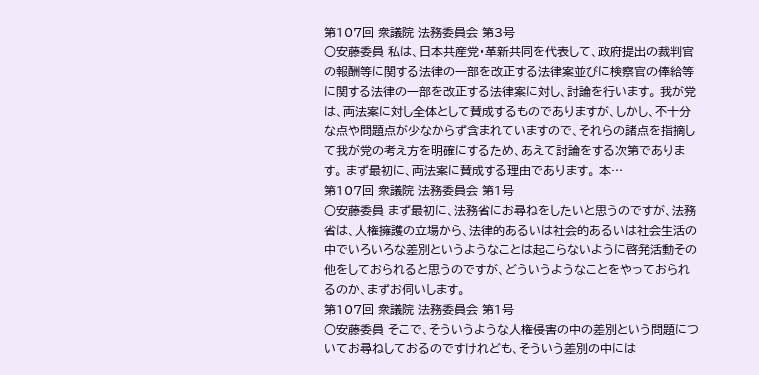第107回 衆議院 法務委員会 第3号
○安藤委員 私は、日本共産党・革新共同を代表して、政府提出の裁判官の報酬等に関する法律の一部を改正する法律案並びに検察官の俸給等に関する法律の一部を改正する法律案に対し、討論を行います。 我が党は、両法案に対し全体として賛成するものでありますが、しかし、不十分な点や問題点が少なからず含まれていますので、それらの諸点を指摘して我が党の考え方を明確にするため、あえて討論をする次第であります。 まず最初に、両法案に賛成する理由であります。 本…
第107回 衆議院 法務委員会 第1号
○安藤委員 まず最初に、法務省にお尋ねをしたいと思うのですが、法務省は、人権擁護の立場から、法律的あるいは社会的あるいは社会生活の中でいろいろな差別というようなことは起こらないように啓発活動その他をしておられると思うのですが、どういうようなことをやっておられるのか、まずお伺いします。
第107回 衆議院 法務委員会 第1号
○安藤委員 そこで、そういうような人権侵害の中の差別という問題についてお尋ねしておるのですけれども、そういう差別の中には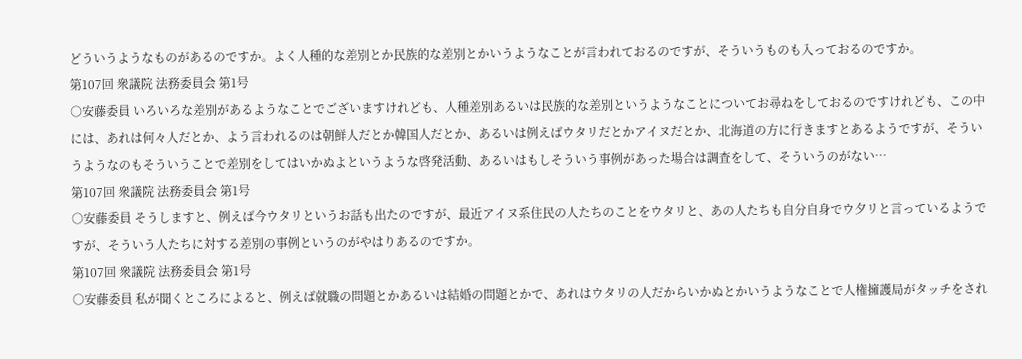どういうようなものがあるのですか。よく人種的な差別とか民族的な差別とかいうようなことが言われておるのですが、そういうものも入っておるのですか。
第107回 衆議院 法務委員会 第1号
○安藤委員 いろいろな差別があるようなことでございますけれども、人種差別あるいは民族的な差別というようなことについてお尋ねをしておるのですけれども、この中には、あれは何々人だとか、よう言われるのは朝鮮人だとか韓国人だとか、あるいは例えばウタリだとかアイヌだとか、北海道の方に行きますとあるようですが、そういうようなのもそういうことで差別をしてはいかぬよというような啓発活動、あるいはもしそういう事例があった場合は調査をして、そういうのがない…
第107回 衆議院 法務委員会 第1号
○安藤委員 そうしますと、例えば今ウタリというお話も出たのですが、最近アイヌ系住民の人たちのことをウタリと、あの人たちも自分自身でウ夕リと言っているようですが、そういう人たちに対する差別の事例というのがやはりあるのですか。
第107回 衆議院 法務委員会 第1号
○安藤委員 私が聞くところによると、例えば就職の問題とかあるいは結婚の問題とかで、あれはウタリの人だからいかぬとかいうようなことで人権擁護局がタッチをされ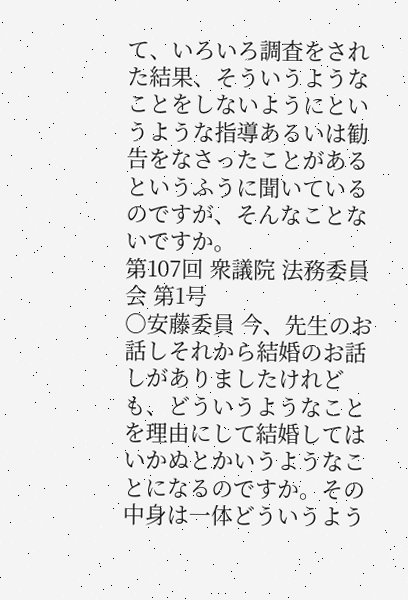て、いろいろ調査をされた結果、そういうようなことをしないようにというような指導あるいは勧告をなさったことがあるというふうに聞いているのですが、そんなことないですか。
第107回 衆議院 法務委員会 第1号
○安藤委員 今、先生のお話しそれから結婚のお話しがありましたけれども、どういうようなことを理由にして結婚してはいかぬとかいうようなことになるのですか。その中身は一体どういうよう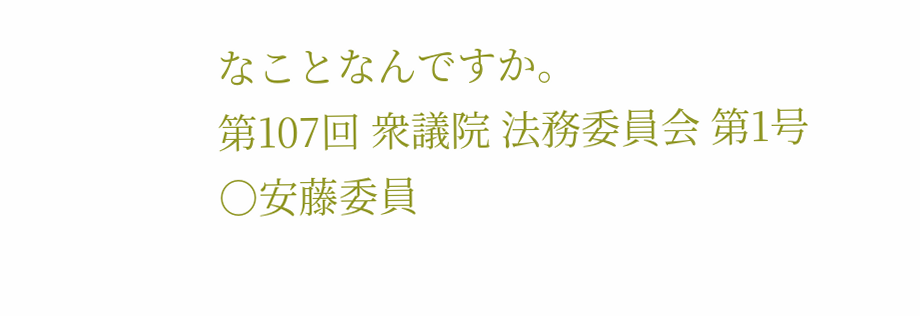なことなんですか。
第107回 衆議院 法務委員会 第1号
○安藤委員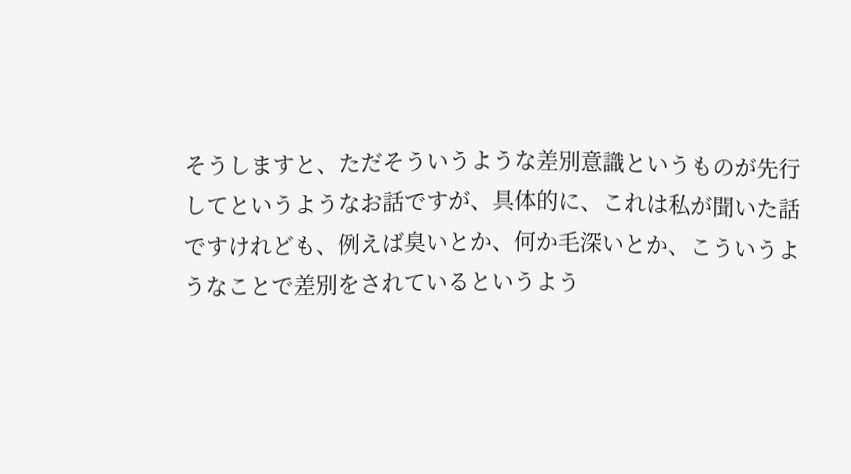そうしますと、ただそういうような差別意識というものが先行してというようなお話ですが、具体的に、これは私が聞いた話ですけれども、例えば臭いとか、何か毛深いとか、こういうようなことで差別をされているというよう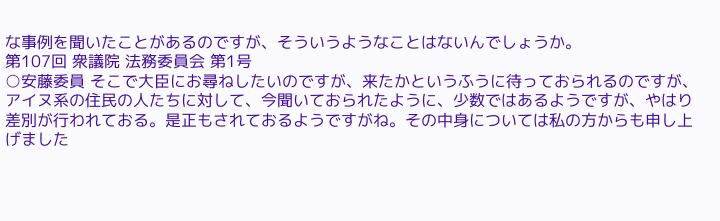な事例を聞いたことがあるのですが、そういうようなことはないんでしょうか。
第107回 衆議院 法務委員会 第1号
○安藤委員 そこで大臣にお尋ねしたいのですが、来たかというふうに待っておられるのですが、アイヌ系の住民の人たちに対して、今聞いておられたように、少数ではあるようですが、やはり差別が行われておる。是正もされておるようですがね。その中身については私の方からも申し上げました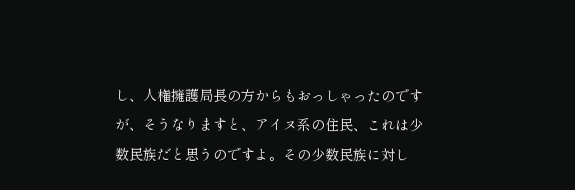し、人権擁護局長の方からもおっしゃったのですが、そうなりますと、アイヌ系の住民、これは少数民族だと思うのですよ。その少数民族に対し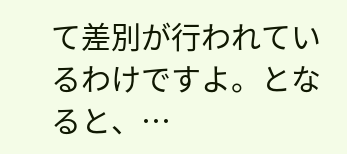て差別が行われているわけですよ。となると、…